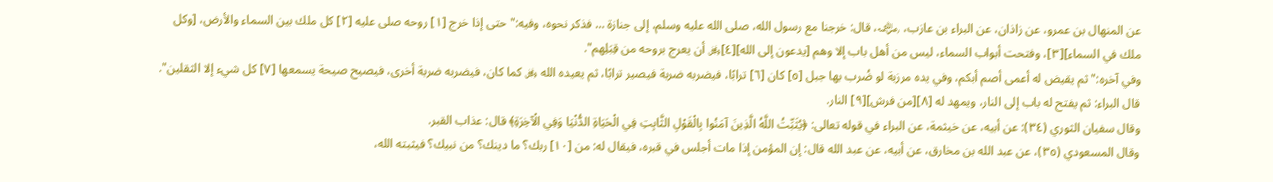عن المنهال بن عمرو، عن زاذان، عن البراء بن عازب، ﵁، قال: خرجنا مع رسول الله، صلى الله عليه وسلم، إلى جنازة … فذكر نحوه، وفيه:"حتى إذا خرج [١] روحه صلى عليه [٢] كل ملك بين السماء والأرض، [وكل ملك في السماء][٣]، وفتحت أبواب السماء، ليس من أهل باب إلا وهم [يدعون إلى الله][٤]﷿ أن يعرج بروحه من قِبَلِهم".
وفي آخره:"ثم يقيض له أعمى أصم أبكم، وفي يده مرزبة لو ضُرب بها جبل [٥] كان [٦] ترابًا، فيضربه ضربة فيصير ترابًا، ثم يعيده الله ﷿ كما كان، فيضربه ضربة أخرى، فيصيح صيحة يسمعها [٧] كل شيء إلا الثقلين". قال البراء: ثم يفتح له باب إلى النار، ويمهد له [٨][من فرش][٩] النار.
وقال سفيان الثوري (٣٤): عن أبيه، عن خيثمة، عن البراء في قوله تعالى: ﴿يُثَبِّتُ اللَّهُ الَّذِينَ آمَنُوا بِالْقَوْلِ الثَّابِتِ فِي الْحَيَاةِ الدُّنْيَا وَفِي الْآخِرَةِ﴾ قال: عذاب القبر.
وقال المسعودي (٣٥)، عن عبد الله بن مخارق، عن أبيه، عن عبد الله قال: إن المؤمن إذا مات أجلس في قبره، فيقال له: من [١٠] ربك؟ ما دينك؟ من نبيك؟ فيثبته الله،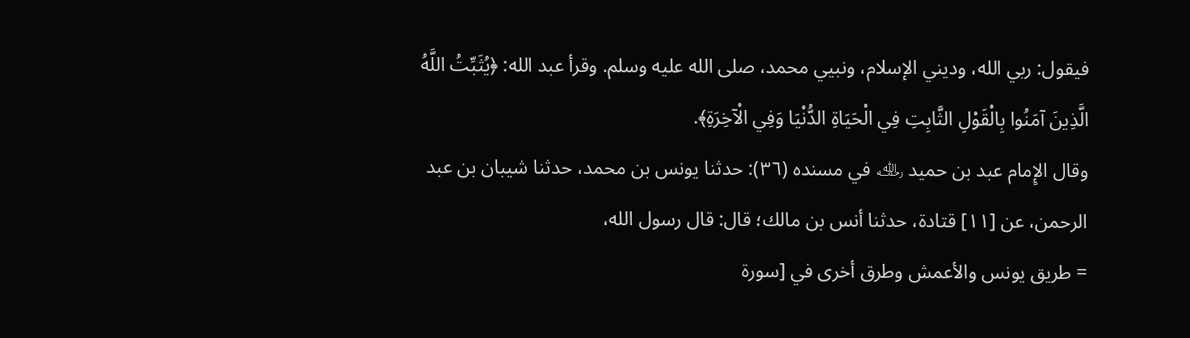فيقول: ربي الله، وديني الإسلام، ونبيي محمد، صلى الله عليه وسلم. وقرأ عبد الله: ﴿يُثَبِّتُ اللَّهُ الَّذِينَ آمَنُوا بِالْقَوْلِ الثَّابِتِ فِي الْحَيَاةِ الدُّنْيَا وَفِي الْآخِرَةِ﴾.
وقال الإِمام عبد بن حميد ﵀ في مسنده (٣٦): حدثنا يونس بن محمد، حدثنا شيبان بن عبد الرحمن، عن [١١] قتادة، حدثنا أنس بن مالك؛ قال: قال رسول الله،
= طريق يونس والأعمش وطرق أخرى في [سورة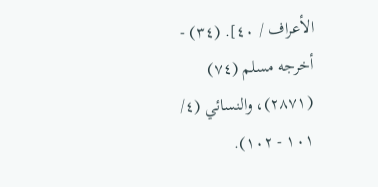الأعراف / ٤٠]. (٣٤) - أخرجه مسلم (٧٤) (٢٨٧١)، والنسائي (٤/ ١٠١ - ١٠٢).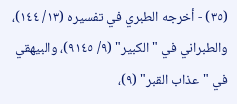(٣٥) - أخرجه الطبري في تفسيره (١٣/ ١٤٤)، والطبراني في "الكبير" (٩/ ٩١٤٥)، والبيهقي في "عذاب القبر" (٩)،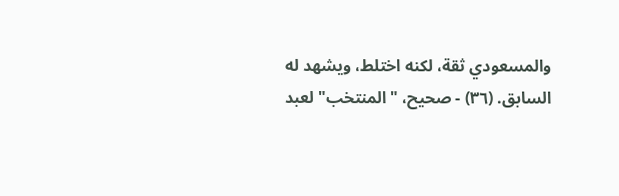والمسعودي ثقة، لكنه اختلط، ويشهد له السابق. (٣٦) - صحيح، "المنتخب" لعبد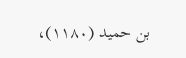بن حميد (١١٨٠)،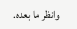وانظر ما بعده.